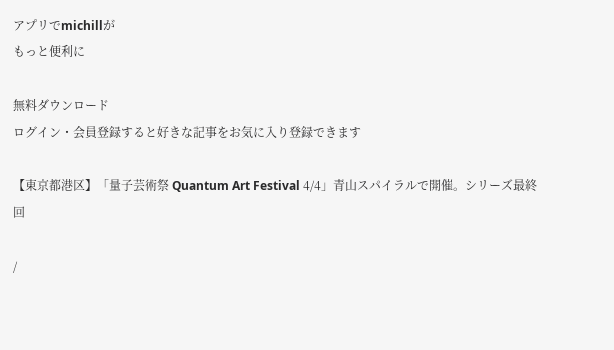アプリでmichillが
もっと便利に

無料ダウンロード
ログイン・会員登録すると好きな記事をお気に入り登録できます

【東京都港区】「量子芸術祭 Quantum Art Festival 4/4」青山スパイラルで開催。シリーズ最終回

/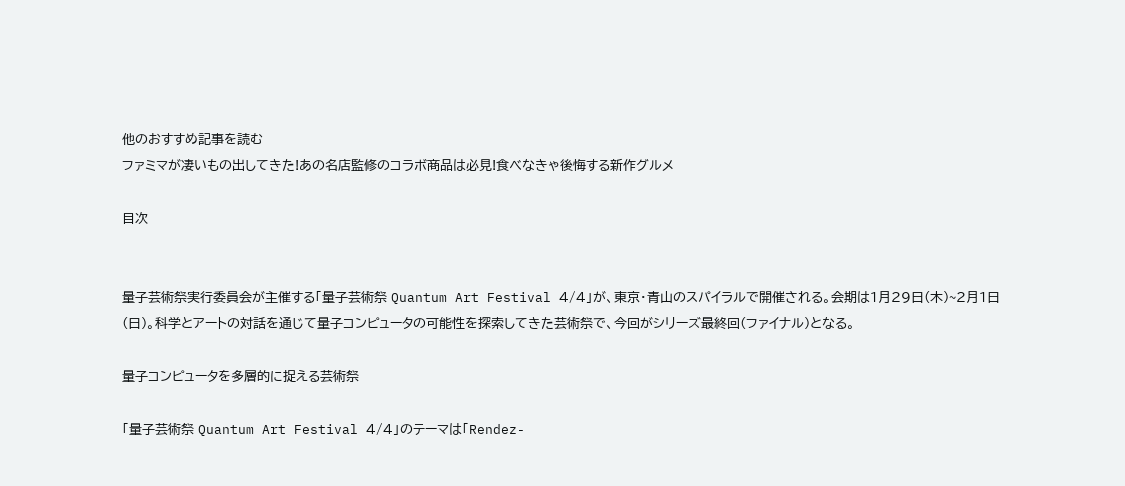他のおすすめ記事を読む
ファミマが凄いもの出してきた!あの名店監修のコラボ商品は必見!食べなきゃ後悔する新作グルメ

目次


量子芸術祭実行委員会が主催する「量子芸術祭 Quantum Art Festival 4/4」が、東京・青山のスパイラルで開催される。会期は1月29日(木)~2月1日(日)。科学とアートの対話を通じて量子コンピュータの可能性を探索してきた芸術祭で、今回がシリーズ最終回(ファイナル)となる。

量子コンピュータを多層的に捉える芸術祭

「量子芸術祭 Quantum Art Festival 4/4」のテーマは「Rendez-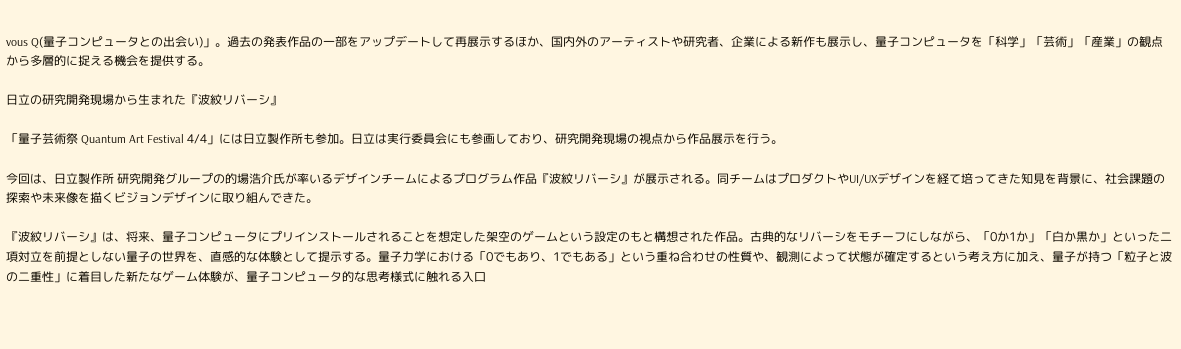vous Q(量子コンピュータとの出会い)」。過去の発表作品の一部をアップデートして再展示するほか、国内外のアーティストや研究者、企業による新作も展示し、量子コンピュータを「科学」「芸術」「産業」の観点から多層的に捉える機会を提供する。

日立の研究開発現場から生まれた『波紋リバーシ』

「量子芸術祭 Quantum Art Festival 4/4」には日立製作所も参加。日立は実行委員会にも参画しており、研究開発現場の視点から作品展示を行う。

今回は、日立製作所 研究開発グループの的場浩介氏が率いるデザインチームによるプログラム作品『波紋リバーシ』が展示される。同チームはプロダクトやUI/UXデザインを経て培ってきた知見を背景に、社会課題の探索や未来像を描くビジョンデザインに取り組んできた。

『波紋リバーシ』は、将来、量子コンピュータにプリインストールされることを想定した架空のゲームという設定のもと構想された作品。古典的なリバーシをモチーフにしながら、「0か1か」「白か黒か」といった二項対立を前提としない量子の世界を、直感的な体験として提示する。量子力学における「0でもあり、1でもある」という重ね合わせの性質や、観測によって状態が確定するという考え方に加え、量子が持つ「粒子と波の二重性」に着目した新たなゲーム体験が、量子コンピュータ的な思考様式に触れる入口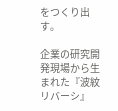をつくり出す。

企業の研究開発現場から生まれた『波紋リバーシ』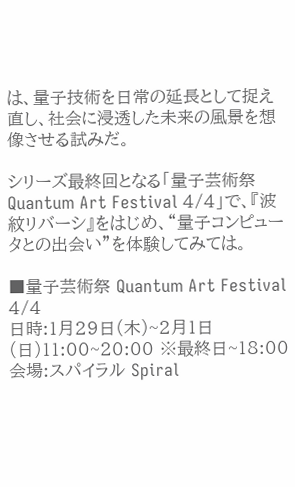は、量子技術を日常の延長として捉え直し、社会に浸透した未来の風景を想像させる試みだ。

シリーズ最終回となる「量子芸術祭 Quantum Art Festival 4/4」で、『波紋リバーシ』をはじめ、“量子コンピュータとの出会い”を体験してみては。

■量子芸術祭 Quantum Art Festival 4/4
日時:1月29日(木)~2月1日(日)11:00~20:00 ※最終日~18:00
会場:スパイラル Spiral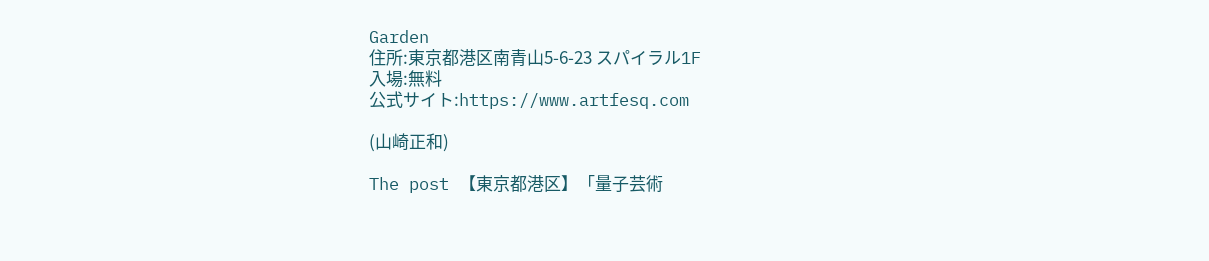Garden
住所:東京都港区南青山5-6-23 スパイラル1F
入場:無料
公式サイト:https://www.artfesq.com

(山崎正和)

The post 【東京都港区】「量子芸術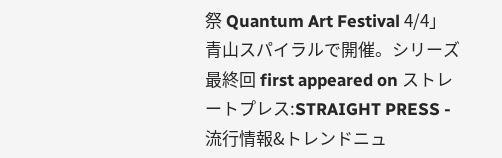祭 Quantum Art Festival 4/4」青山スパイラルで開催。シリーズ最終回 first appeared on ストレートプレス:STRAIGHT PRESS - 流行情報&トレンドニュ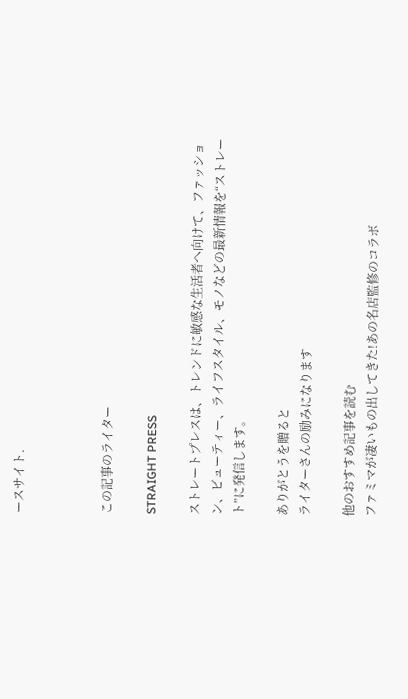ースサイト.



この記事のライター

STRAIGHT PRESS

ストレートプレスは、トレンドに敏感な生活者へ向けて、ファッション、ビューティー、ライフスタイル、モノなどの最新情報を“ストレート”に発信します。

ありがとうを贈ると
ライターさんの励みになります

他のおすすめ記事を読む
ファミマが凄いもの出してきた!あの名店監修のコラボ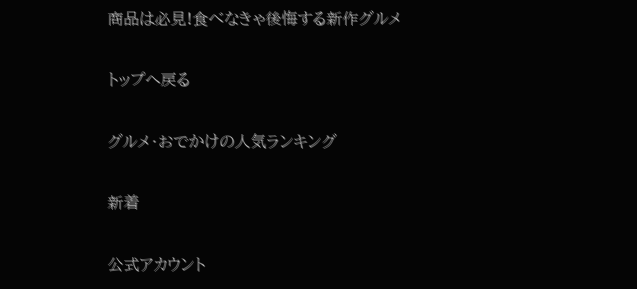商品は必見!食べなきゃ後悔する新作グルメ

トップへ戻る

グルメ・おでかけの人気ランキング

新着

公式アカウント